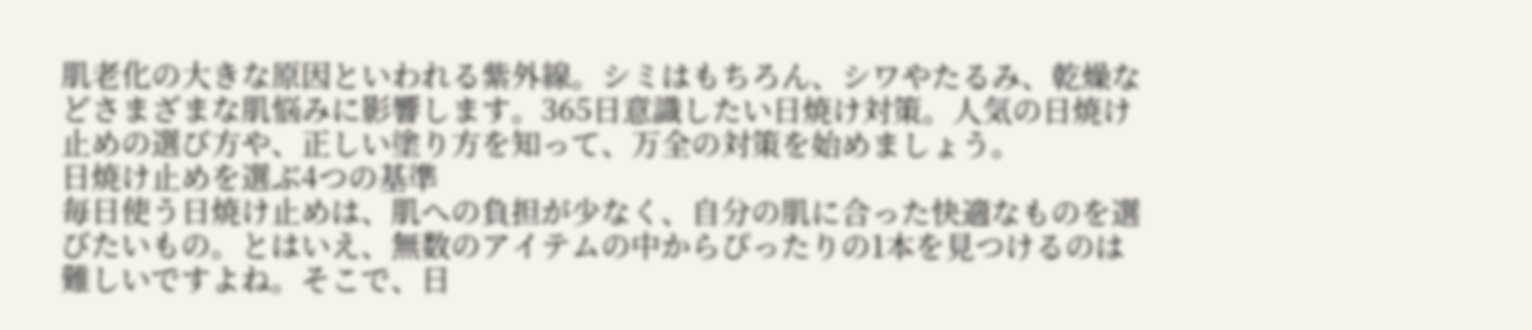肌老化の大きな原因といわれる紫外線。シミはもちろん、シワやたるみ、乾燥などさまざまな肌悩みに影響します。365日意識したい日焼け対策。人気の日焼け止めの選び方や、正しい塗り方を知って、万全の対策を始めましょう。
日焼け止めを選ぶ4つの基準
毎日使う日焼け止めは、肌への負担が少なく、自分の肌に合った快適なものを選びたいもの。とはいえ、無数のアイテムの中からぴったりの1本を見つけるのは難しいですよね。そこで、日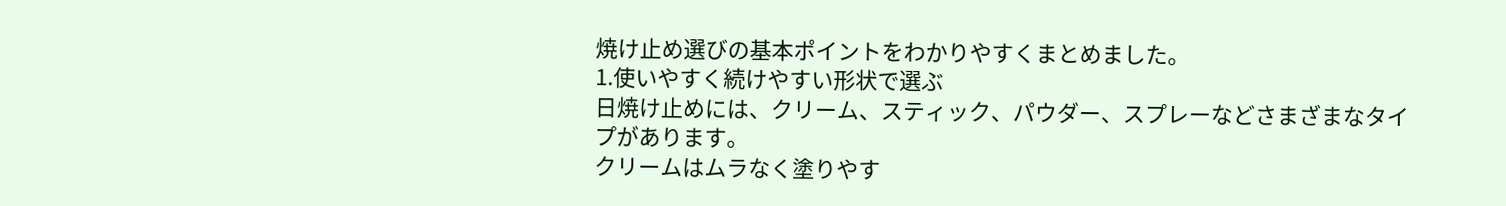焼け止め選びの基本ポイントをわかりやすくまとめました。
1.使いやすく続けやすい形状で選ぶ
日焼け止めには、クリーム、スティック、パウダー、スプレーなどさまざまなタイプがあります。
クリームはムラなく塗りやす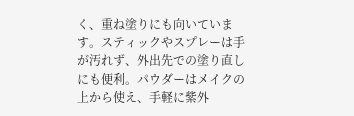く、重ね塗りにも向いています。スティックやスプレーは手が汚れず、外出先での塗り直しにも便利。パウダーはメイクの上から使え、手軽に紫外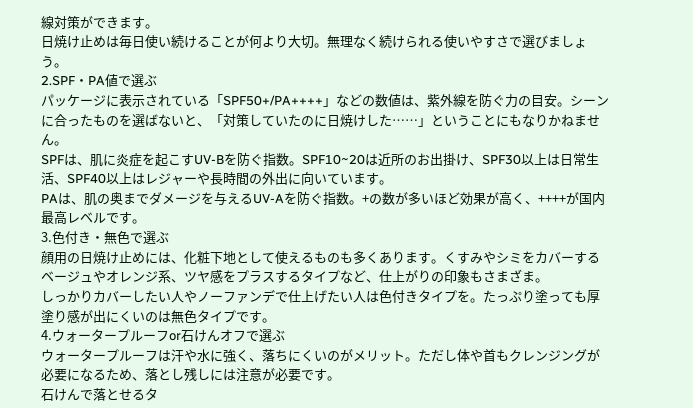線対策ができます。
日焼け止めは毎日使い続けることが何より大切。無理なく続けられる使いやすさで選びましょう。
2.SPF・PA値で選ぶ
パッケージに表示されている「SPF50+/PA++++」などの数値は、紫外線を防ぐ力の目安。シーンに合ったものを選ばないと、「対策していたのに日焼けした……」ということにもなりかねません。
SPFは、肌に炎症を起こすUV-Bを防ぐ指数。SPF10~20は近所のお出掛け、SPF30以上は日常生活、SPF40以上はレジャーや長時間の外出に向いています。
PAは、肌の奥までダメージを与えるUV-Aを防ぐ指数。+の数が多いほど効果が高く、++++が国内最高レベルです。
3.色付き・無色で選ぶ
顔用の日焼け止めには、化粧下地として使えるものも多くあります。くすみやシミをカバーするベージュやオレンジ系、ツヤ感をプラスするタイプなど、仕上がりの印象もさまざま。
しっかりカバーしたい人やノーファンデで仕上げたい人は色付きタイプを。たっぷり塗っても厚塗り感が出にくいのは無色タイプです。
4.ウォータープルーフor石けんオフで選ぶ
ウォータープルーフは汗や水に強く、落ちにくいのがメリット。ただし体や首もクレンジングが必要になるため、落とし残しには注意が必要です。
石けんで落とせるタ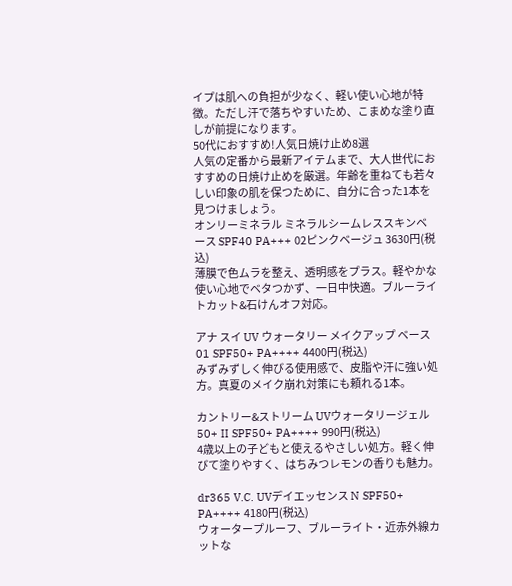イプは肌への負担が少なく、軽い使い心地が特徴。ただし汗で落ちやすいため、こまめな塗り直しが前提になります。
50代におすすめ!人気日焼け止め8選
人気の定番から最新アイテムまで、大人世代におすすめの日焼け止めを厳選。年齢を重ねても若々しい印象の肌を保つために、自分に合った1本を見つけましょう。
オンリーミネラル ミネラルシームレススキンベース SPF40 PA+++ 02ピンクベージュ 3630円(税込)
薄膜で色ムラを整え、透明感をプラス。軽やかな使い心地でベタつかず、一日中快適。ブルーライトカット&石けんオフ対応。

アナ スイ UV ウォータリー メイクアップ ベース 01 SPF50+ PA++++ 4400円(税込)
みずみずしく伸びる使用感で、皮脂や汗に強い処方。真夏のメイク崩れ対策にも頼れる1本。

カントリー&ストリーム UVウォータリージェル50+ II SPF50+ PA++++ 990円(税込)
4歳以上の子どもと使えるやさしい処方。軽く伸びて塗りやすく、はちみつレモンの香りも魅力。

dr365 V.C. UVデイエッセンス N SPF50+ PA++++ 4180円(税込)
ウォータープルーフ、ブルーライト・近赤外線カットな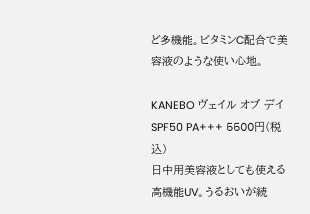ど多機能。ビタミンC配合で美容液のような使い心地。

KANEBO ヴェイル オブ デイ SPF50 PA+++ 5500円(税込)
日中用美容液としても使える高機能UV。うるおいが続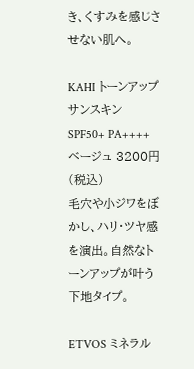き、くすみを感じさせない肌へ。

KAHI トーンアップサンスキン SPF50+ PA++++ ベージュ 3200円(税込)
毛穴や小ジワをぼかし、ハリ・ツヤ感を演出。自然なトーンアップが叶う下地タイプ。

ETVOS ミネラル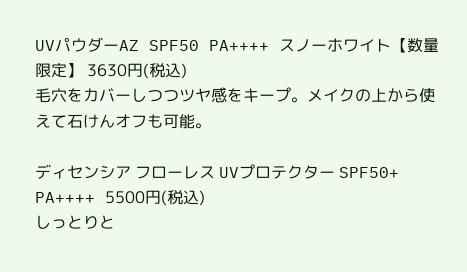UVパウダーAZ SPF50 PA++++ スノーホワイト【数量限定】 3630円(税込)
毛穴をカバーしつつツヤ感をキープ。メイクの上から使えて石けんオフも可能。

ディセンシア フローレス UVプロテクター SPF50+ PA++++ 5500円(税込)
しっとりと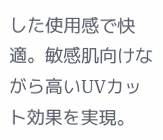した使用感で快適。敏感肌向けながら高いUVカット効果を実現。